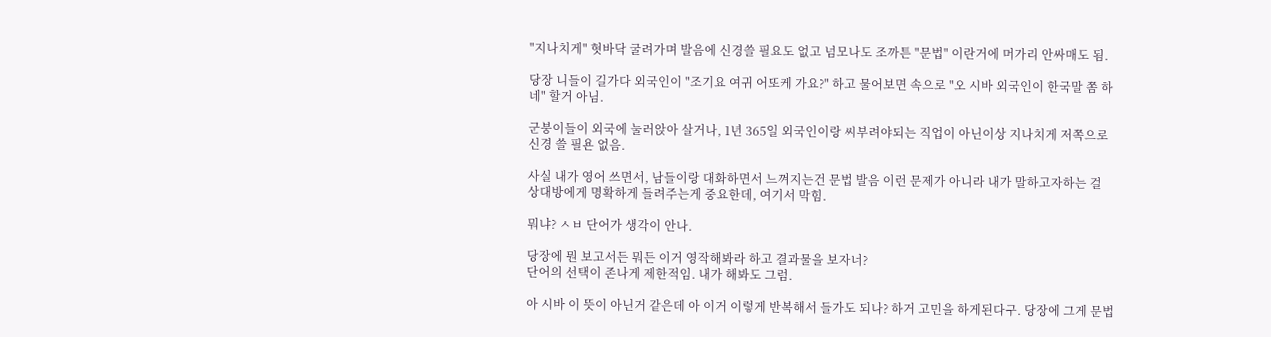"지나치게" 혓바닥 굴려가며 발음에 신경쓸 필요도 없고 넘모나도 조까튼 "문법" 이란거에 머가리 안싸매도 됨.

당장 니들이 길가다 외국인이 "조기요 여귀 어또케 가요?" 하고 물어보면 속으로 "오 시바 외국인이 한국말 쫌 하네" 할거 아님.

군붕이들이 외국에 눌러앉아 살거나, 1년 365일 외국인이랑 씨부려야되는 직업이 아닌이상 지나치게 저쪽으로 신경 쓸 필욘 없음.

사실 내가 영어 쓰면서, 남들이랑 대화하면서 느껴지는건 문법 발음 이런 문제가 아니라 내가 말하고자하는 걸 상대방에게 명확하게 들려주는게 중요한데, 여기서 막힘.

뭐냐? ㅅㅂ 단어가 생각이 안나.

당장에 뭔 보고서든 뭐든 이거 영작해봐라 하고 결과물을 보자너?
단어의 선택이 존나게 제한적임. 내가 해봐도 그럼.

아 시바 이 뜻이 아닌거 같은데 아 이거 이렇게 반복해서 들가도 되나? 하거 고민을 하게된다구. 당장에 그게 문법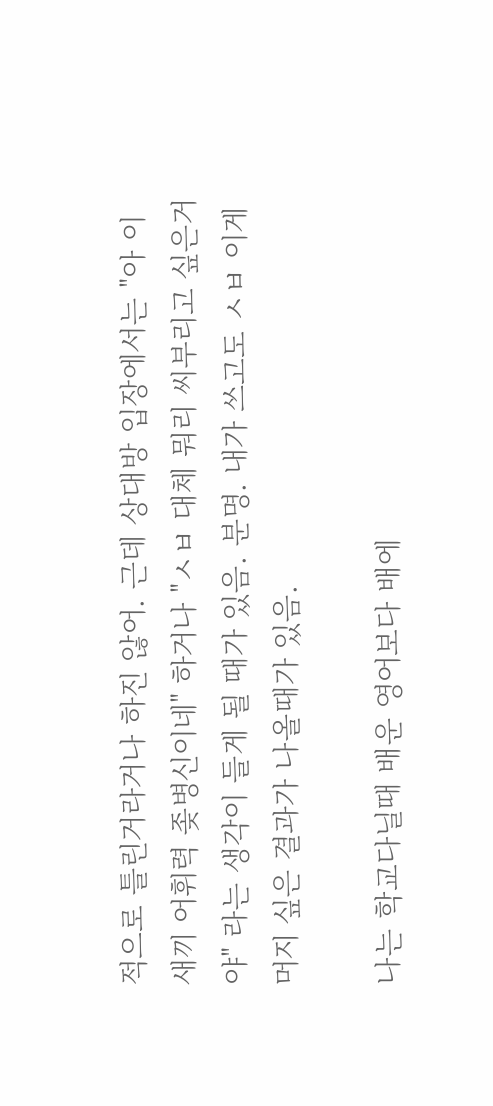적으로 틀린거라거나 하진 않어. 근데 상대방 입장에서는 "아 이새끼 어휘력 좆병신이네" 하거나 "ㅅㅂ 대체 뭐리 씨부리고 싶은거야" 라는 생각이 들게 될 때가 있음. 분명. 내가 쓰고도 ㅅㅂ 이게 머지 싶은 결과가 나올때가 있음.

나는 학교다닐때 배운 영어보다 배에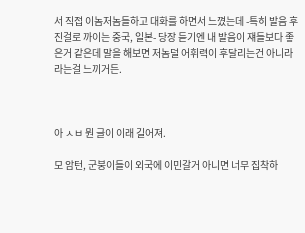서 직접 이놈저놈들하고 대화를 하면서 느꼈는데 -특히 발음 후진걸로 까이는 중국, 일본- 당장 듣기엔 내 발음이 쟤들보다 좋은거 같은데 말을 해보면 저놈덜 어휘력이 후달리는건 아니라 라는걸 느끼거든.



아 ㅅㅂ 뭔 글이 이래 길어져.

모 암턴, 군붕이들이 외국에 이민갈거 아니면 너무 집착하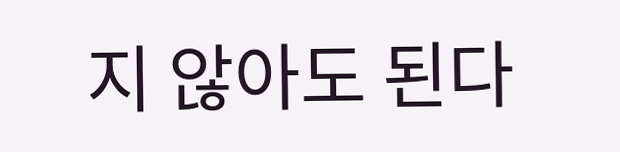지 않아도 된다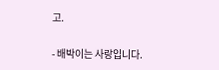고.

- 배박이는 사랑입니다.